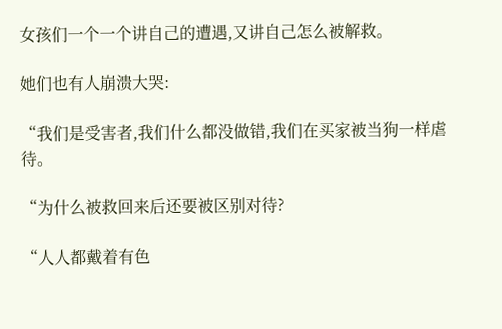女孩们一个一个讲自己的遭遇,又讲自己怎么被解救。

她们也有人崩溃大哭:

“我们是受害者,我们什么都没做错,我们在买家被当狗一样虐待。

“为什么被救回来后还要被区别对待?

“人人都戴着有色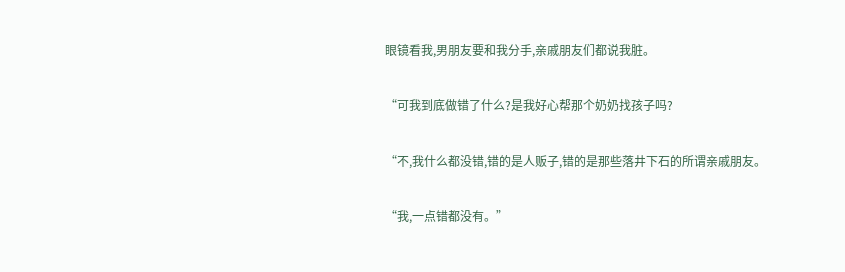眼镜看我,男朋友要和我分手,亲戚朋友们都说我脏。

“可我到底做错了什么?是我好心帮那个奶奶找孩子吗?

“不,我什么都没错,错的是人贩子,错的是那些落井下石的所谓亲戚朋友。

“我,一点错都没有。”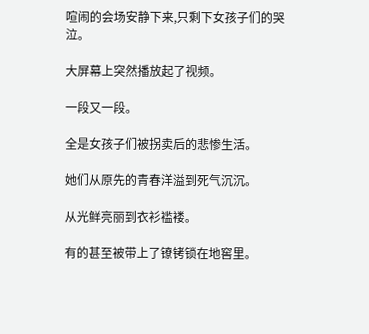喧闹的会场安静下来,只剩下女孩子们的哭泣。

大屏幕上突然播放起了视频。

一段又一段。

全是女孩子们被拐卖后的悲惨生活。

她们从原先的青春洋溢到死气沉沉。

从光鲜亮丽到衣衫褴褛。

有的甚至被带上了镣铐锁在地窖里。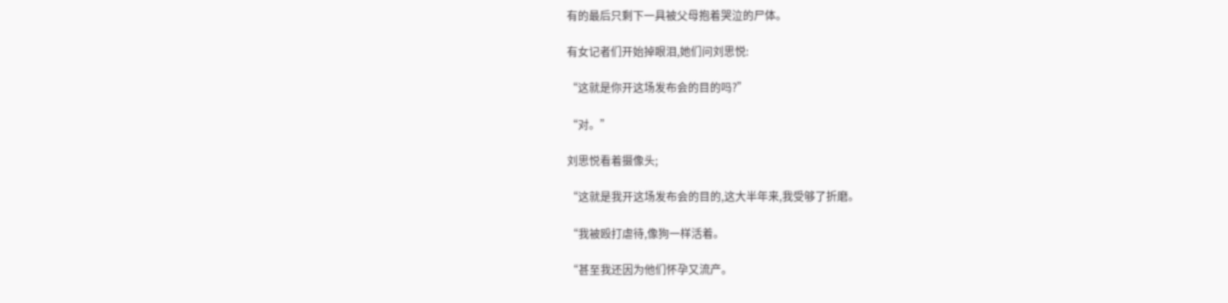有的最后只剩下一具被父母抱着哭泣的尸体。

有女记者们开始掉眼泪,她们问刘思悦:

“这就是你开这场发布会的目的吗?”

“对。”

刘思悦看着摄像头;

“这就是我开这场发布会的目的,这大半年来,我受够了折磨。

“我被殴打虐待,像狗一样活着。

“甚至我还因为他们怀孕又流产。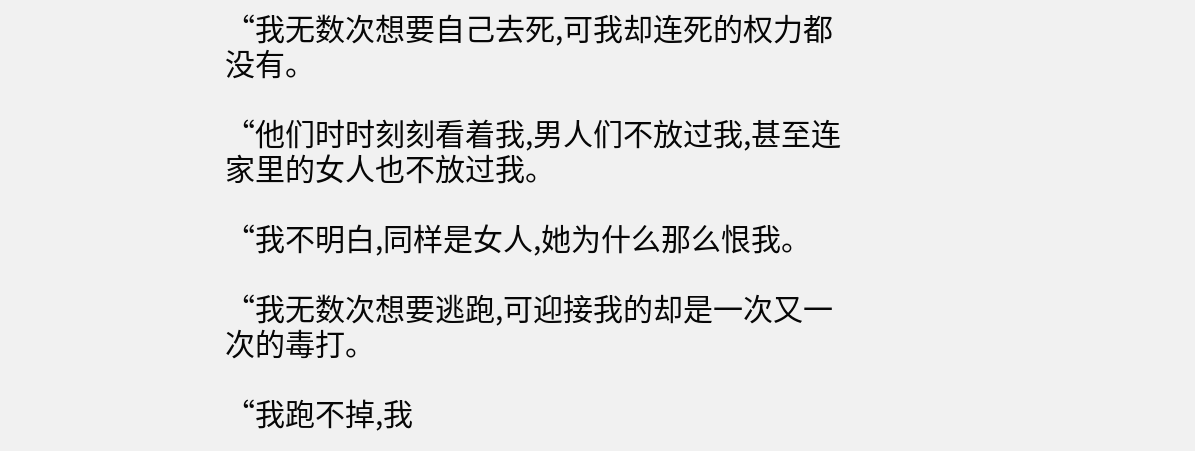“我无数次想要自己去死,可我却连死的权力都没有。

“他们时时刻刻看着我,男人们不放过我,甚至连家里的女人也不放过我。

“我不明白,同样是女人,她为什么那么恨我。

“我无数次想要逃跑,可迎接我的却是一次又一次的毒打。

“我跑不掉,我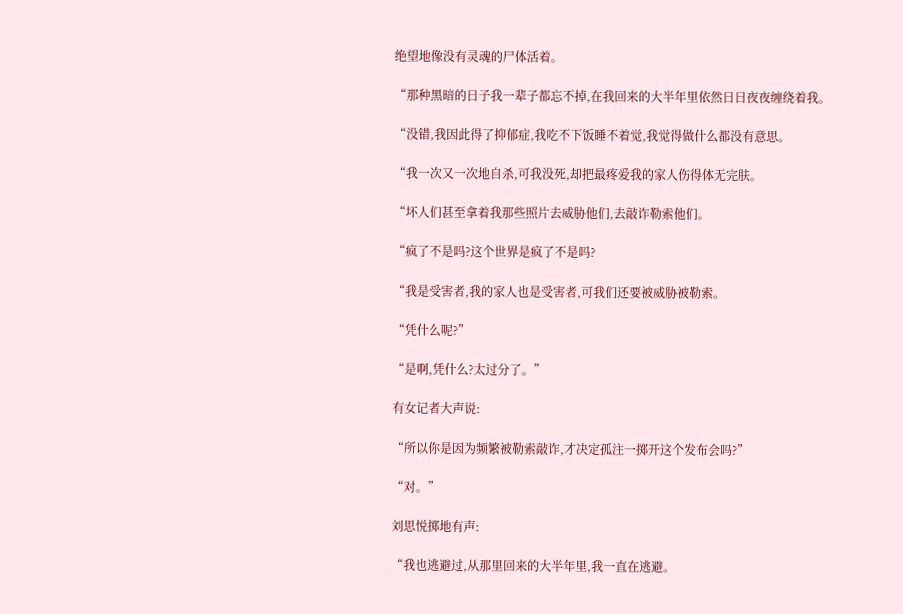绝望地像没有灵魂的尸体活着。

“那种黑暗的日子我一辈子都忘不掉,在我回来的大半年里依然日日夜夜缠绕着我。

“没错,我因此得了抑郁症,我吃不下饭睡不着觉,我觉得做什么都没有意思。

“我一次又一次地自杀,可我没死,却把最疼爱我的家人伤得体无完肤。

“坏人们甚至拿着我那些照片去威胁他们,去敲诈勒索他们。

“疯了不是吗?这个世界是疯了不是吗?

“我是受害者,我的家人也是受害者,可我们还要被威胁被勒索。

“凭什么呢?”

“是啊,凭什么?太过分了。”

有女记者大声说:

“所以你是因为频繁被勒索敲诈,才决定孤注一掷开这个发布会吗?”

“对。”

刘思悦掷地有声:

“我也逃避过,从那里回来的大半年里,我一直在逃避。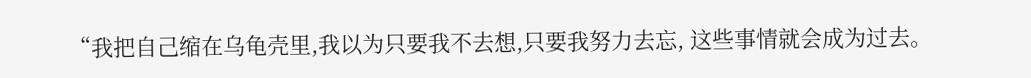“我把自己缩在乌龟壳里,我以为只要我不去想,只要我努力去忘, 这些事情就会成为过去。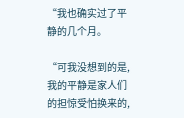“我也确实过了平静的几个月。

“可我没想到的是,我的平静是家人们的担惊受怕换来的,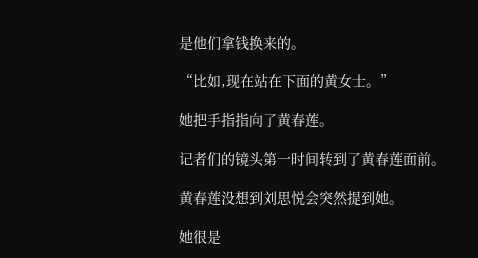是他们拿钱换来的。

“比如,现在站在下面的黄女士。”

她把手指指向了黄春莲。

记者们的镜头第一时间转到了黄春莲面前。

黄春莲没想到刘思悦会突然提到她。

她很是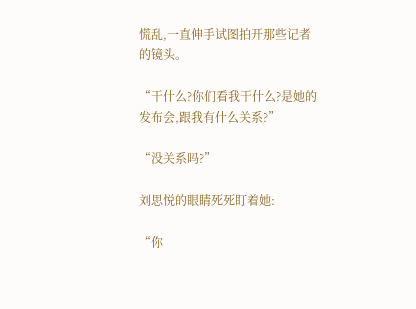慌乱,一直伸手试图拍开那些记者的镜头。

“干什么?你们看我干什么?是她的发布会,跟我有什么关系?”

“没关系吗?”

刘思悦的眼睛死死盯着她:

“你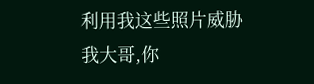利用我这些照片威胁我大哥,你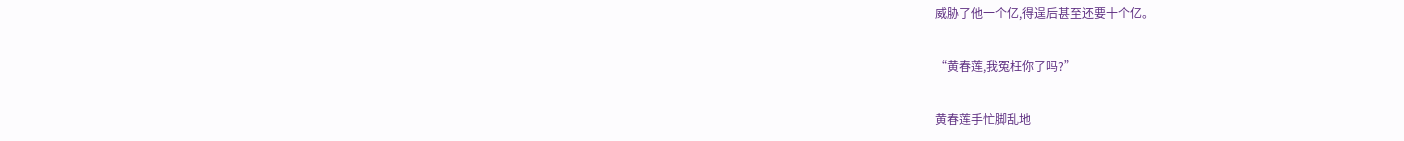威胁了他一个亿,得逞后甚至还要十个亿。

“黄春莲,我冤枉你了吗?”

黄春莲手忙脚乱地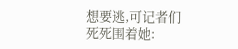想要逃,可记者们死死围着她: